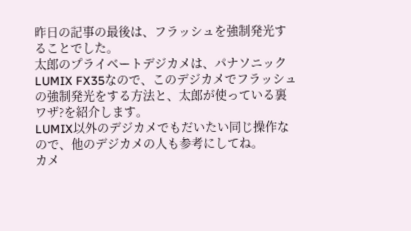昨日の記事の最後は、フラッシュを強制発光することでした。
太郎のプライベートデジカメは、パナソニックLUMIX FX35なので、このデジカメでフラッシュの強制発光をする方法と、太郎が使っている裏ワザ?を紹介します。
LUMIX以外のデジカメでもだいたい同じ操作なので、他のデジカメの人も参考にしてね。
カメ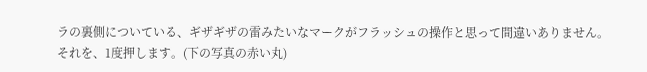ラの裏側についている、ギザギザの雷みたいなマークがフラッシュの操作と思って間違いありません。
それを、1度押します。(下の写真の赤い丸)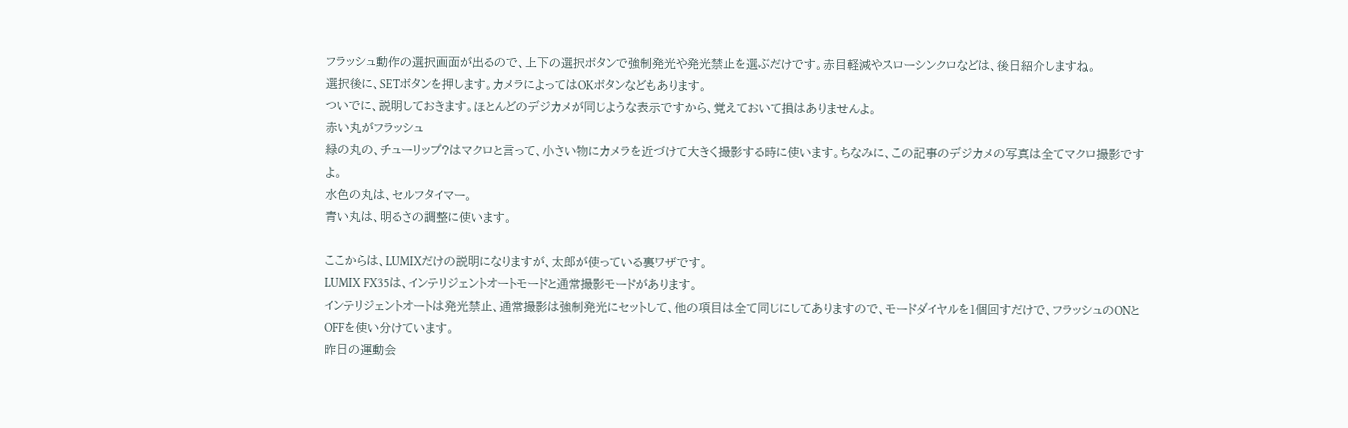フラッシュ動作の選択画面が出るので、上下の選択ボタンで強制発光や発光禁止を選ぶだけです。赤目軽減やスローシンクロなどは、後日紹介しますね。
選択後に、SETボタンを押します。カメラによってはOKボタンなどもあります。
ついでに、説明しておきます。ほとんどのデジカメが同じような表示ですから、覚えておいて損はありませんよ。
赤い丸がフラッシュ
緑の丸の、チューリップ?はマクロと言って、小さい物にカメラを近づけて大きく撮影する時に使います。ちなみに、この記事のデジカメの写真は全てマクロ撮影ですよ。
水色の丸は、セルフタイマー。
青い丸は、明るさの調整に使います。

ここからは、LUMIXだけの説明になりますが、太郎が使っている裏ワザです。
LUMIX FX35は、インテリジェントオートモードと通常撮影モードがあります。
インテリジェントオートは発光禁止、通常撮影は強制発光にセットして、他の項目は全て同じにしてありますので、モードダイヤルを1個回すだけで、フラッシュのONとOFFを使い分けています。
昨日の運動会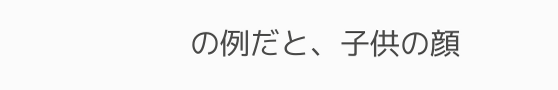の例だと、子供の顔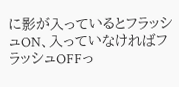に影が入っているとフラッシュON、入っていなければフラッシュOFFっ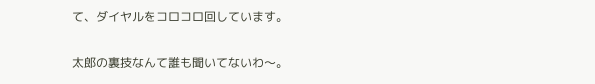て、ダイヤルをコロコロ回しています。

太郎の裏技なんて誰も聞いてないわ〜。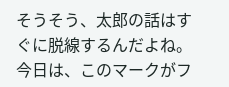そうそう、太郎の話はすぐに脱線するんだよね。
今日は、このマークがフ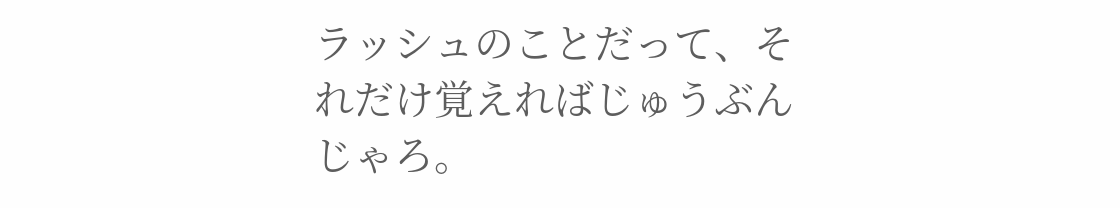ラッシュのことだって、それだけ覚えればじゅうぶんじゃろ。